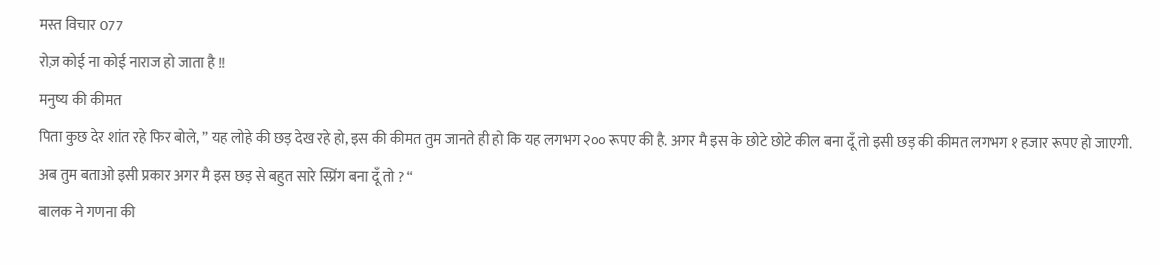मस्त विचार 077
रोज़ कोई ना कोई नाराज हो जाता है !!
मनुष्य की कीमत
पिता कुछ देर शांत रहे फिर बोले, ” यह लोहे की छड़ देख रहे हो, इस की कीमत तुम जानते ही हो कि यह लगभग २०० रूपए की है. अगर मै इस के छोटे छोटे कील बना दूँ तो इसी छड़ की कीमत लगभग १ हजार रूपए हो जाएगी. अब तुम बताओ इसी प्रकार अगर मै इस छड़ से बहुत सारे स्प्रिंग बना दूँ तो ? “
बालक ने गणना की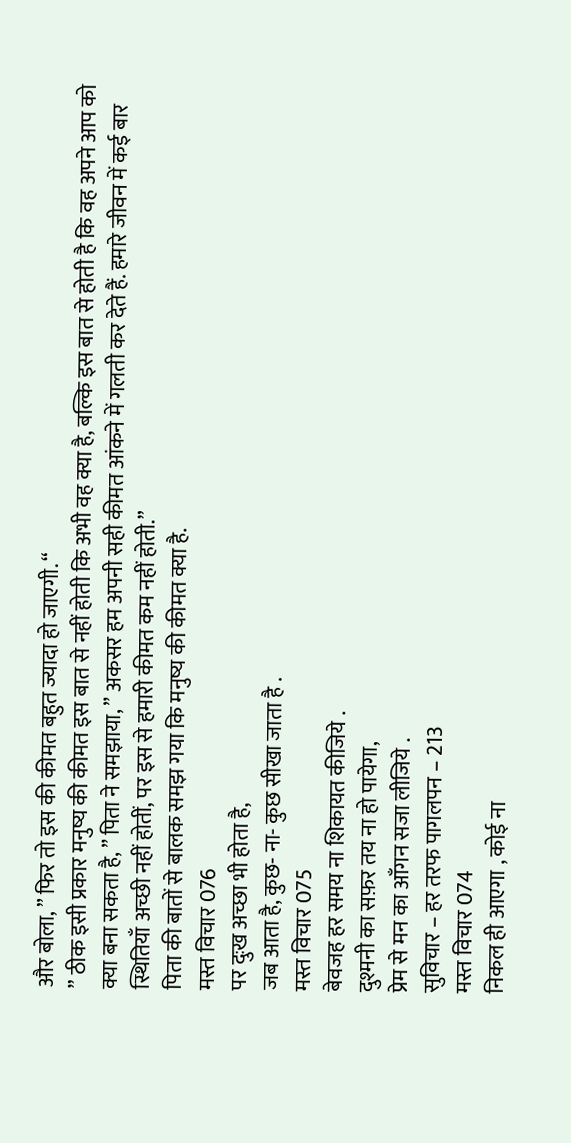और बोला, ” फिर तो इस की कीमत बहुत ज्यादा हो जाएगी. “
” ठीक इसी प्रकार मनुष्य की कीमत इस बात से नहीं होती कि अभी वह क्या है, बल्कि इस बात से होती है कि वह अपने आप को क्या बना सकता है, ” पिता ने समझाया, ” अकसर हम अपनी सही कीमत आंकने में गलती कर देते हैं. हमारे जीवन में कई बार स्थितियाँ अच्छी नहीं होतीं, पर इस से हमारी कीमत कम नहीं होती.”
पिता की बातों से बालक समझ गया कि मनुष्य की कीमत क्या है.
मस्त विचार 076
पर दुःख अच्छा भी होता है,
जब आता है, कुछ- ना- कुछ सीखा जाता है .
मस्त विचार 075
बेवजह हर समय ना शिकायत कीजिये .
दुश्मनी का सफ़र तय ना हो पायेगा,
प्रेम से मन का आँगन सजा लीजिये .
सुविचार – हर तरफ पागलपन – 213
मस्त विचार 074
निकल ही आएगा , कोई ना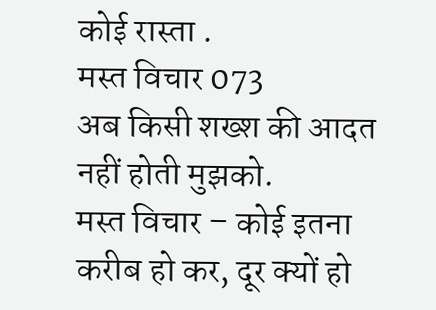कोई रास्ता .
मस्त विचार 073
अब किसी शख्श की आदत नहीं होती मुझको.
मस्त विचार – कोई इतना करीब हो कर, दूर क्यों हो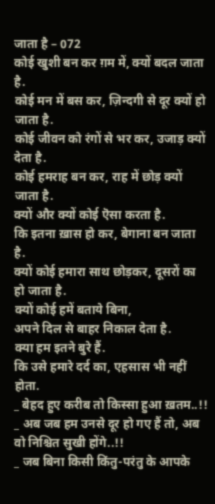जाता है – 072
कोई खुशी बन कर ग़म में, क्यों बदल जाता है.
कोई मन में बस कर, ज़िन्दगी से दूर क्यों हो जाता है.
कोई जीवन को रंगों से भर कर, उजाड़ क्यों देता है.
कोई हमराह बन कर, राह में छोड़ क्यों जाता है.
क्यों और क्यों कोई ऎसा करता है.
कि इतना ख़ास हो कर, बेगाना बन जाता है.
क्यों कोई हमारा साथ छोड़कर, दूसरों का हो जाता है.
क्यों कोई हमें बताये बिना,
अपने दिल से बाहर निकाल देता है.
क्या हम इतने बुरे हैं.
कि उसे हमारे दर्द का, एहसास भी नहीं होता.
_ बेहद हुए करीब तो किस्सा हुआ ख़तम..!!
_ अब जब हम उनसे दूर हो गए हैं तो, अब वो निश्चित सुखी होंगे..!!
_ जब बिना किसी किंतु-परंतु के आपके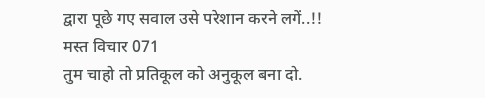द्वारा पूछे गए सवाल उसे परेशान करने लगें..!!
मस्त विचार 071
तुम चाहो तो प्रतिकूल को अनुकूल बना दो.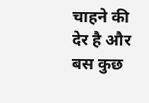चाहने की देर है और बस कुछ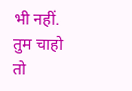भी नहीं.
तुम चाहो तो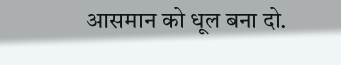आसमान को धूल बना दो.